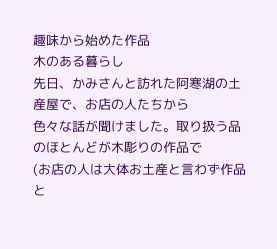趣味から始めた作品
木のある暮らし
先日、かみさんと訪れた阿寒湖の土産屋で、お店の人たちから
色々な話が聞けました。取り扱う品のほとんどが木彫りの作品で
(お店の人は大体お土産と言わず作品と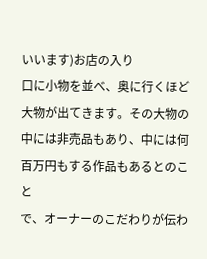いいます)お店の入り
口に小物を並べ、奥に行くほど大物が出てきます。その大物の
中には非売品もあり、中には何百万円もする作品もあるとのこと
で、オーナーのこだわりが伝わ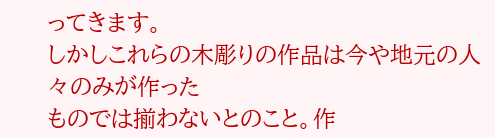ってきます。
しかしこれらの木彫りの作品は今や地元の人々のみが作った
ものでは揃わないとのこと。作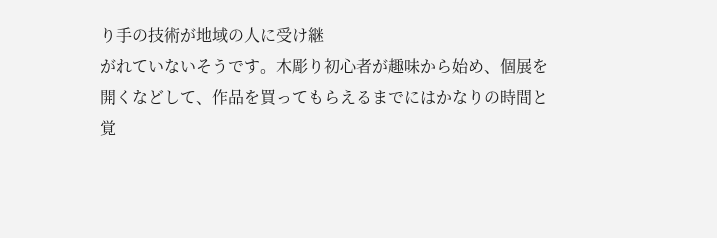り手の技術が地域の人に受け継
がれていないそうです。木彫り初心者が趣味から始め、個展を
開くなどして、作品を買ってもらえるまでにはかなりの時間と
覚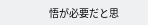悟が必要だと思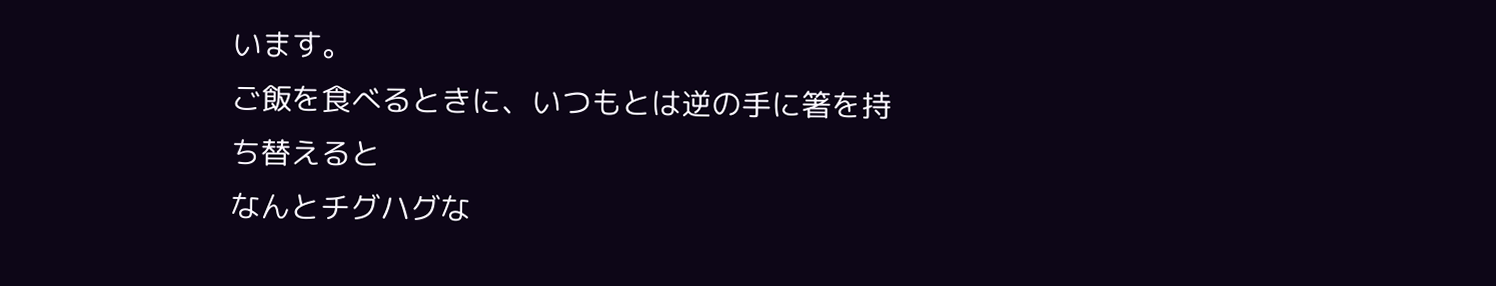います。
ご飯を食べるときに、いつもとは逆の手に箸を持ち替えると
なんとチグハグな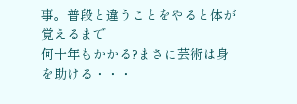事。普段と違うことをやると体が覚えるまで
何十年もかかる?まさに芸術は身を助ける・・・